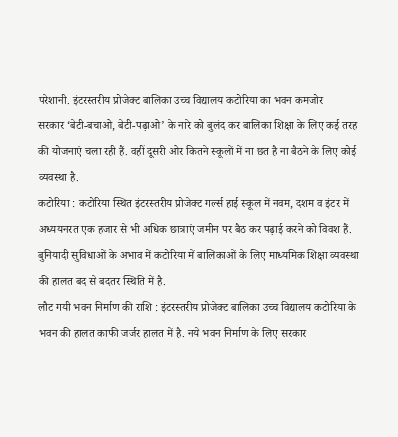परेशानी. इंटरस्तरीय प्रोजेक्ट बालिका उच्च विद्यालय कटोरिया का भवन कमजोर
सरकार ‘बेटी-बचाओ, बेटी-पढ़ाओ’ के नारे को बुलंद कर बालिका शिक्षा के लिए कई तरह की योजनाएं चला रही हैं. वहीं दूसरी ओर कितने स्कूलों में ना छत है ना बैठने के लिए कोई व्यवस्था है.
कटोरिया : कटोरिया स्थित इंटरस्तरीय प्रोजेक्ट गर्ल्स हाई स्कूल में नवम, दशम व इंटर में अध्ययनरत एक हजार से भी अधिक छात्राएं जमीन पर बैठ कर पढ़ाई करने को विवश हैं. बुनियादी सुविधाओं के अभाव में कटोरिया में बालिकाओं के लिए माध्यमिक शिक्षा व्यवस्था की हालत बद से बदतर स्थिति में है.
लौट गयी भवन निर्माण की राशि : इंटरस्तरीय प्रोजेक्ट बालिका उच्च विद्यालय कटोरिया के भवन की हालत काफी जर्जर हालत में है. नये भवन निर्माण के लिए सरकार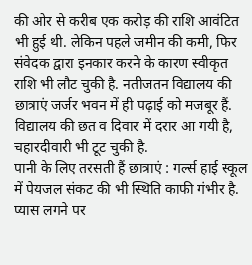की ओर से करीब एक करोड़ की राशि आवंटित भी हुई थी. लेकिन पहले जमीन की कमी, फिर संवेदक द्वारा इनकार करने के कारण स्वीकृत राशि भी लौट चुकी है. नतीजतन विद्यालय की छात्राएं जर्जर भवन में ही पढ़ाई को मजबूर हैं. विद्यालय की छत व दिवार में दरार आ गयी है, चहारदीवारी भी टूट चुकी है.
पानी के लिए तरसती हैं छात्राएं : गर्ल्स हाई स्कूल में पेयजल संकट की भी स्थिति काफी गंभीर है. प्यास लगने पर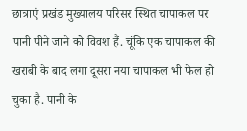छात्राएं प्रखंड मुख्यालय परिसर स्थित चापाकल पर पानी पीने जाने को विवश हैं. चूंकि एक चापाकल की खराबी के बाद लगा दूसरा नया चापाकल भी फेल हो चुका है. पानी के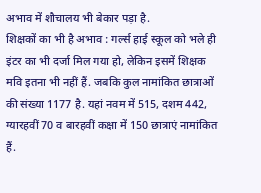अभाव में शौचालय भी बेकार पड़ा है.
शिक्षकों का भी है अभाव : गर्ल्स हाई स्कूल को भले ही इंटर का भी दर्जा मिल गया हो, लेकिन इसमें शिक्षक मवि इतना भी नहीं हैं. जबकि कुल नामांकित छात्राओं की संख्या 1177 है. यहां नवम में 515, दशम 442, ग्यारहवीं 70 व बारहवीं कक्षा में 150 छात्राएं नामांकित हैं.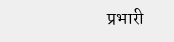प्रभारी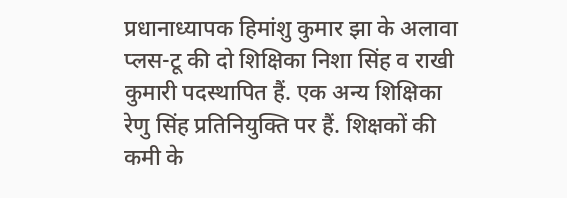प्रधानाध्यापक हिमांशु कुमार झा के अलावा प्लस-टू की दो शिक्षिका निशा सिंह व राखी कुमारी पदस्थापित हैं. एक अन्य शिक्षिका रेणु सिंह प्रतिनियुक्ति पर हैं. शिक्षकों की कमी के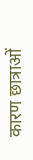कारण छात्राओं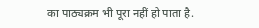का पाठ्यक्रम भी पूरा नहीं हो पाता है.